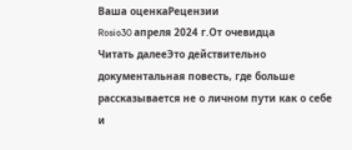Ваша оценкаРецензии
Rosio30 апреля 2024 г.От очевидца
Читать далееЭто действительно документальная повесть, где больше рассказывается не о личном пути как о себе и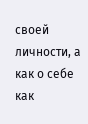своей личности, а как о себе как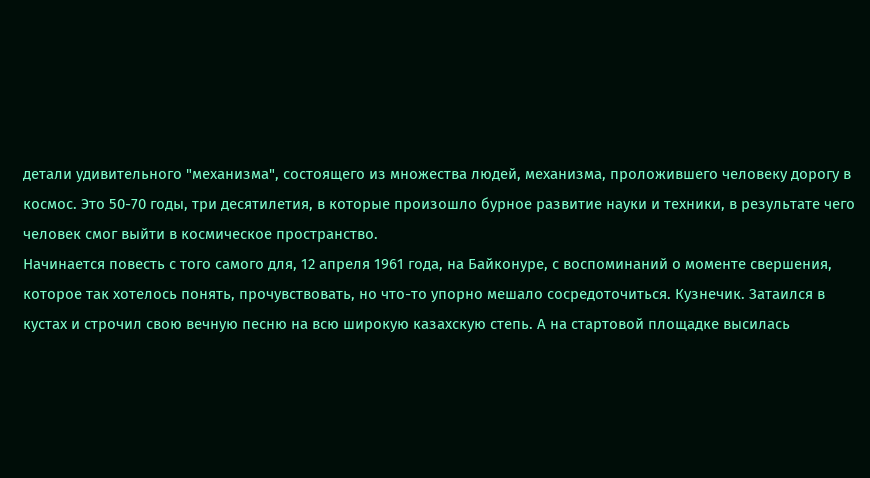детали удивительного "механизма", состоящего из множества людей, механизма, проложившего человеку дорогу в космос. Это 50-70 годы, три десятилетия, в которые произошло бурное развитие науки и техники, в результате чего человек смог выйти в космическое пространство.
Начинается повесть с того самого для, 12 апреля 1961 года, на Байконуре, с воспоминаний о моменте свершения, которое так хотелось понять, прочувствовать, но что-то упорно мешало сосредоточиться. Кузнечик. Затаился в кустах и строчил свою вечную песню на всю широкую казахскую степь. А на стартовой площадке высилась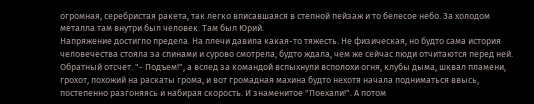огромная, серебристая ракета, так легко вписавшаяся в степной пейзаж и то белесое небо. За холодом металла там внутри был человек. Там был Юрий.
Напряжение достигло предела. На плечи давила какая-то тяжесть. Не физическая, но будто сама история человечества стояла за спинами и сурово смотрела, будто ждала, чем же сейчас люди отчитаются перед ней. Обратный отсчет. "- Подъем!", а вслед за командой вспыхнули всполохи огня, клубы дыма, шквал пламени, грохот, похожий на раскаты грома, и вот громадная махина будто нехотя начала подниматься ввысь, постепенно разгоняясь и набирая скорость. И знаменитое "Поехали!". А потом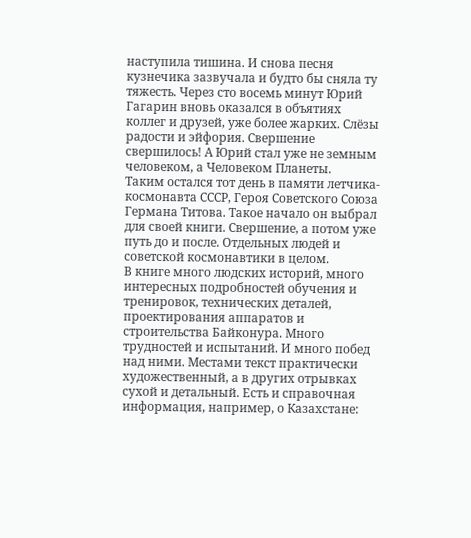наступила тишина. И снова песня кузнечика зазвучала и будто бы сняла ту тяжесть. Через сто восемь минут Юрий Гагарин вновь оказался в объятиях коллег и друзей, уже более жарких. Слёзы радости и эйфория. Свершение свершилось! А Юрий стал уже не земным человеком, а Человеком Планеты.
Таким остался тот день в памяти летчика-космонавта СССР, Героя Советского Союза Германа Титова. Такое начало он выбрал для своей книги. Свершение, а потом уже путь до и после. Отдельных людей и советской космонавтики в целом.
В книге много людских историй, много интересных подробностей обучения и тренировок, технических деталей, проектирования аппаратов и строительства Байконура. Много трудностей и испытаний. И много побед над ними. Местами текст практически художественный, а в других отрывках сухой и детальный. Есть и справочная информация, например, о Казахстане: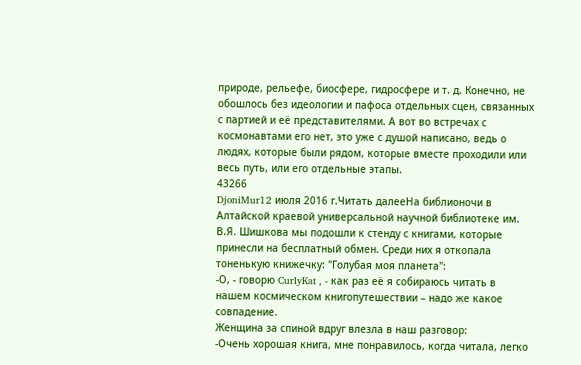природе, рельефе, биосфере, гидросфере и т. д. Конечно, не обошлось без идеологии и пафоса отдельных сцен, связанных с партией и её представителями. А вот во встречах с космонавтами его нет, это уже с душой написано, ведь о людях, которые были рядом, которые вместе проходили или весь путь, или его отдельные этапы.
43266
DjoniMur12 июля 2016 г.Читать далееНа библионочи в Алтайской краевой универсальной научной библиотеке им. В.Я. Шишкова мы подошли к стенду с книгами, которые принесли на бесплатный обмен. Среди них я откопала тоненькую книжечку: "Голубая моя планета":
-О, - говорю CurlyKat , - как раз её я собираюсь читать в нашем космическом книгопутешествии – надо же какое совпадение.
Женщина за спиной вдруг влезла в наш разговор:
-Очень хорошая книга, мне понравилось, когда читала, легко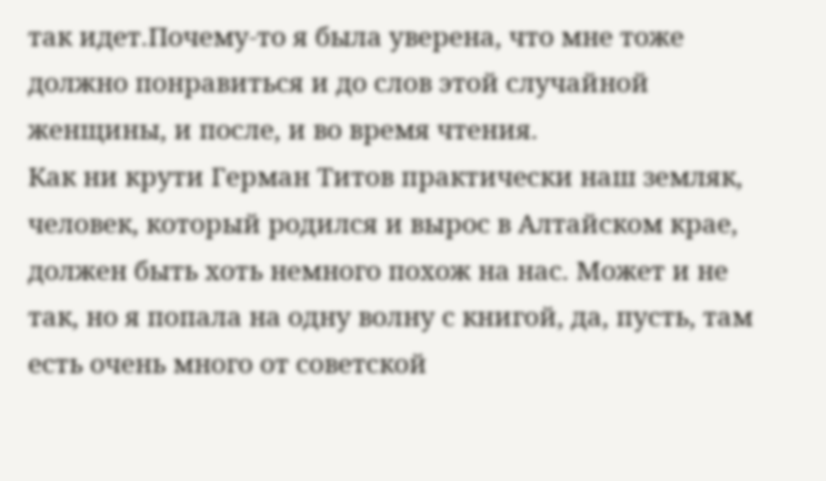так идет.Почему-то я была уверена, что мне тоже должно понравиться и до слов этой случайной женщины, и после, и во время чтения.
Как ни крути Герман Титов практически наш земляк, человек, который родился и вырос в Алтайском крае, должен быть хоть немного похож на нас. Может и не так, но я попала на одну волну с книгой, да, пусть, там есть очень много от советской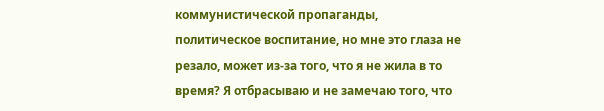коммунистической пропаганды, политическое воспитание, но мне это глаза не резало, может из-за того, что я не жила в то время? Я отбрасываю и не замечаю того, что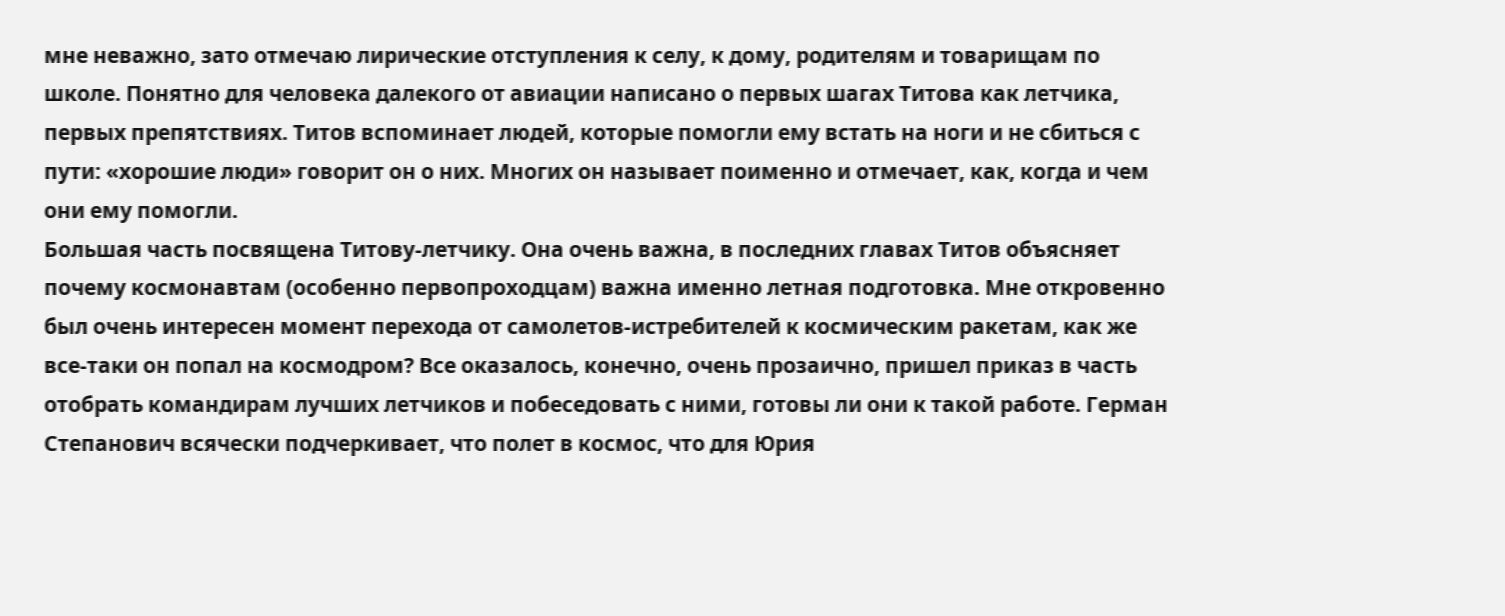мне неважно, зато отмечаю лирические отступления к селу, к дому, родителям и товарищам по школе. Понятно для человека далекого от авиации написано о первых шагах Титова как летчика, первых препятствиях. Титов вспоминает людей, которые помогли ему встать на ноги и не сбиться с пути: «хорошие люди» говорит он о них. Многих он называет поименно и отмечает, как, когда и чем они ему помогли.
Большая часть посвящена Титову-летчику. Она очень важна, в последних главах Титов объясняет почему космонавтам (особенно первопроходцам) важна именно летная подготовка. Мне откровенно был очень интересен момент перехода от самолетов-истребителей к космическим ракетам, как же все-таки он попал на космодром? Все оказалось, конечно, очень прозаично, пришел приказ в часть отобрать командирам лучших летчиков и побеседовать с ними, готовы ли они к такой работе. Герман Степанович всячески подчеркивает, что полет в космос, что для Юрия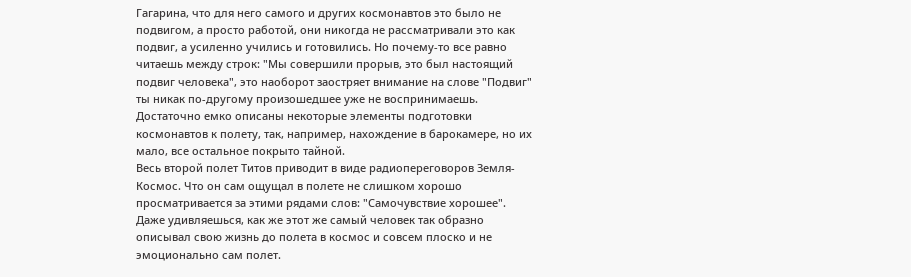Гагарина, что для него самого и других космонавтов это было не подвигом, а просто работой, они никогда не рассматривали это как подвиг, а усиленно учились и готовились. Но почему-то все равно читаешь между строк: "Мы совершили прорыв, это был настоящий подвиг человека", это наоборот заостряет внимание на слове "Подвиг" ты никак по-другому произошедшее уже не воспринимаешь. Достаточно емко описаны некоторые элементы подготовки космонавтов к полету, так, например, нахождение в барокамере, но их мало, все остальное покрыто тайной.
Весь второй полет Титов приводит в виде радиопереговоров Земля-Космос. Что он сам ощущал в полете не слишком хорошо просматривается за этими рядами слов: "Самочувствие хорошее". Даже удивляешься, как же этот же самый человек так образно описывал свою жизнь до полета в космос и совсем плоско и не эмоционально сам полет.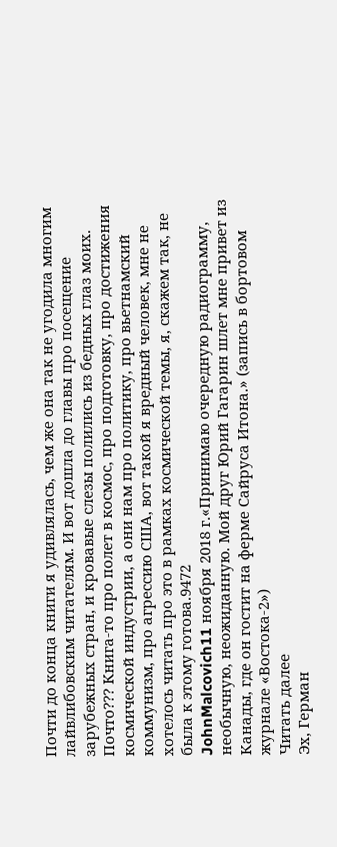Почти до конца книги я удивлялась, чем же она так не угодила многим лайвлибовским читателям. И вот дошла до главы про посещение зарубежных стран, и кровавые слезы полились из бедных глаз моих. Почто??? Книга-то про полет в космос, про подготовку, про достижения космической индустрии, а они нам про политику, про вьетнамский коммунизм, про агрессию США, вот такой я вредный человек, мне не хотелось читать про это в рамках космической темы, я, скажем так, не была к этому готова.9472
JohnMalcovich11 ноября 2018 г.«Принимаю очередную радиограмму, необычную, неожиданную. Мой друг Юрий Гагарин шлет мне привет из Канады, где он гостит на ферме Сайруса Итона.» (запись в бортовом журнале «Востока-2»)
Читать далее
Эх, Герман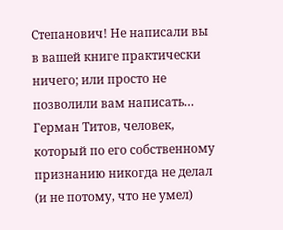Степанович! Не написали вы в вашей книге практически ничего; или просто не позволили вам написать…
Герман Титов, человек, который по его собственному признанию никогда не делал (и не потому, что не умел)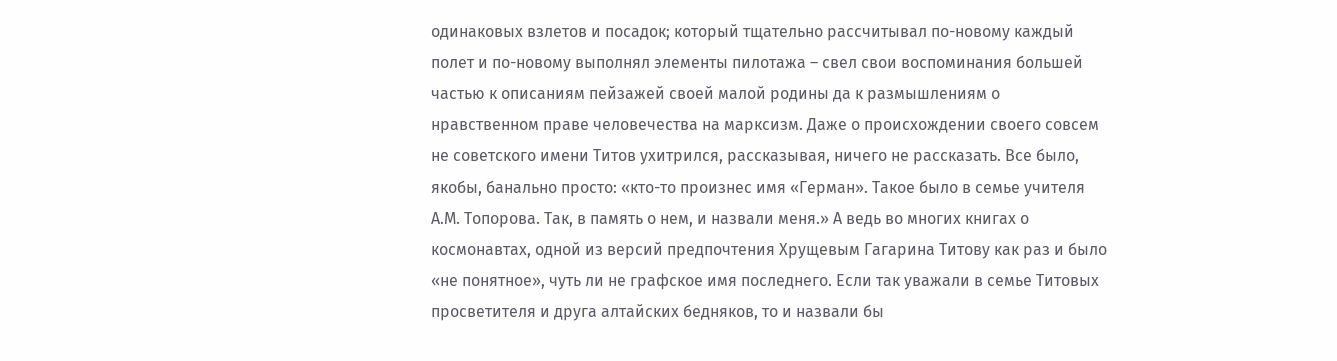одинаковых взлетов и посадок; который тщательно рассчитывал по-новому каждый полет и по-новому выполнял элементы пилотажа – свел свои воспоминания большей частью к описаниям пейзажей своей малой родины да к размышлениям о нравственном праве человечества на марксизм. Даже о происхождении своего совсем не советского имени Титов ухитрился, рассказывая, ничего не рассказать. Все было, якобы, банально просто: «кто-то произнес имя «Герман». Такое было в семье учителя А.М. Топорова. Так, в память о нем, и назвали меня.» А ведь во многих книгах о космонавтах, одной из версий предпочтения Хрущевым Гагарина Титову как раз и было «не понятное», чуть ли не графское имя последнего. Если так уважали в семье Титовых просветителя и друга алтайских бедняков, то и назвали бы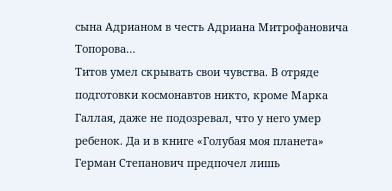сына Адрианом в честь Адриана Митрофановича Топорова…
Титов умел скрывать свои чувства. В отряде подготовки космонавтов никто, кроме Марка Галлая, даже не подозревал, что у него умер ребенок. Да и в книге «Голубая моя планета» Герман Степанович предпочел лишь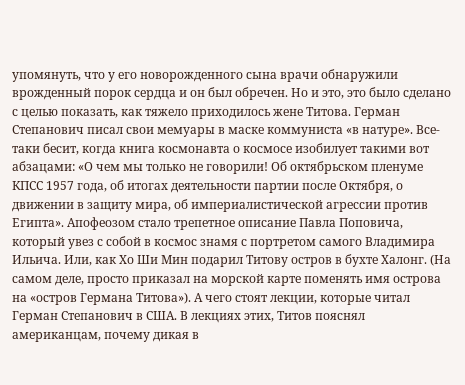упомянуть, что у его новорожденного сына врачи обнаружили врожденный порок сердца и он был обречен. Но и это, это было сделано с целью показать, как тяжело приходилось жене Титова. Герман Степанович писал свои мемуары в маске коммуниста «в натуре». Все-таки бесит, когда книга космонавта о космосе изобилует такими вот абзацами: «О чем мы только не говорили! Об октябрьском пленуме КПСС 1957 года, об итогах деятельности партии после Октября, о движении в защиту мира, об империалистической агрессии против Египта». Апофеозом стало трепетное описание Павла Поповича, который увез с собой в космос знамя с портретом самого Владимира Ильича. Или, как Хо Ши Мин подарил Титову остров в бухте Халонг. (На самом деле, просто приказал на морской карте поменять имя острова на «остров Германа Титова»). А чего стоят лекции, которые читал Герман Степанович в США. В лекциях этих, Титов пояснял американцам, почему дикая в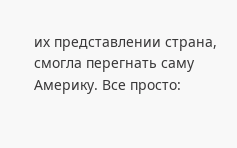их представлении страна, смогла перегнать саму Америку. Все просто: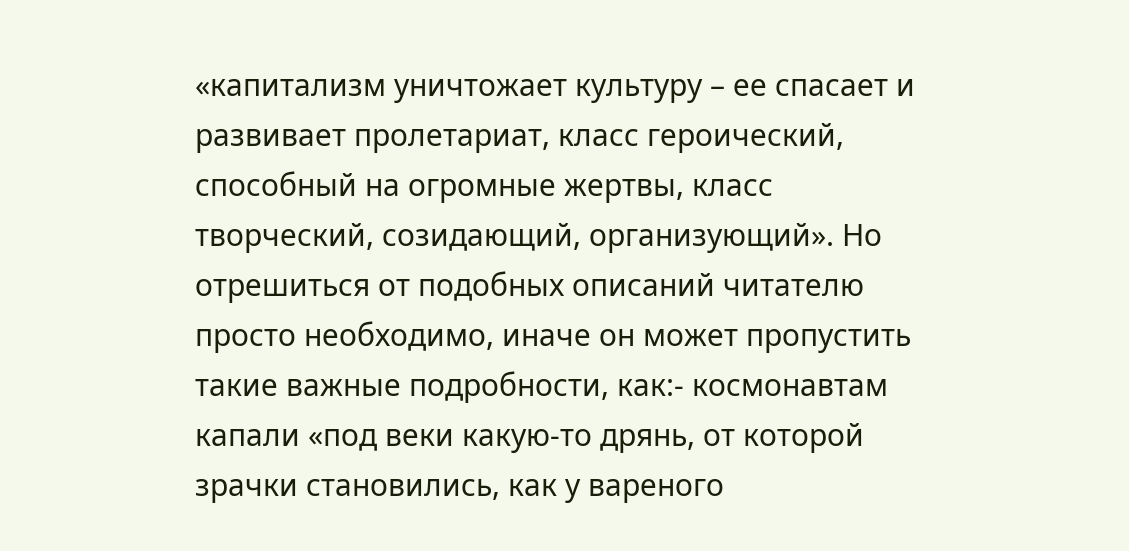«капитализм уничтожает культуру – ее спасает и развивает пролетариат, класс героический, способный на огромные жертвы, класс творческий, созидающий, организующий». Но отрешиться от подобных описаний читателю просто необходимо, иначе он может пропустить такие важные подробности, как:- космонавтам капали «под веки какую-то дрянь, от которой зрачки становились, как у вареного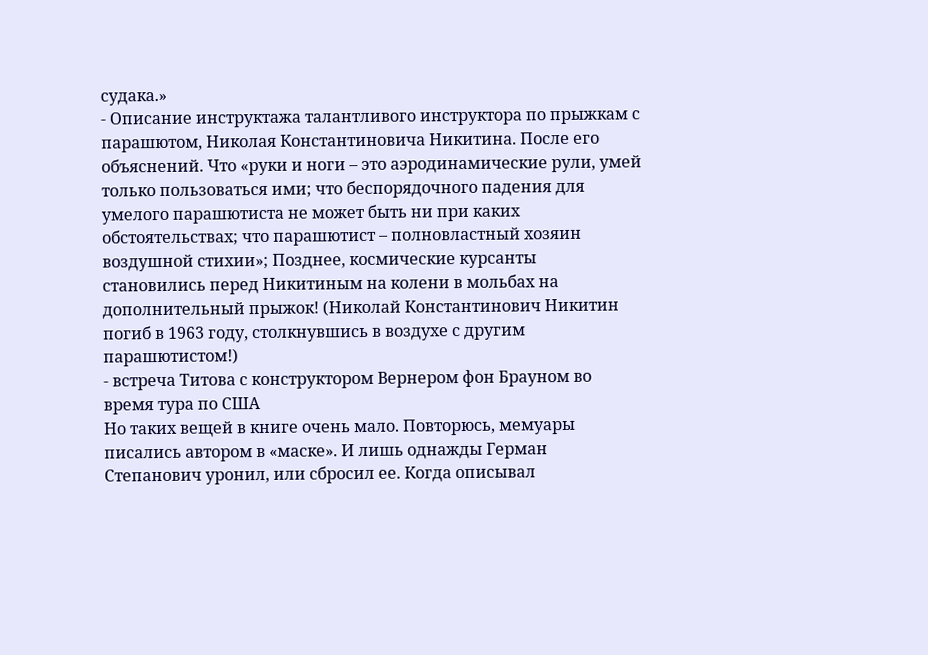судака.»
- Описание инструктажа талантливого инструктора по прыжкам с парашютом, Николая Константиновича Никитина. После его объяснений. Что «руки и ноги – это аэродинамические рули, умей только пользоваться ими; что беспорядочного падения для умелого парашютиста не может быть ни при каких обстоятельствах; что парашютист – полновластный хозяин воздушной стихии»; Позднее, космические курсанты становились перед Никитиным на колени в мольбах на дополнительный прыжок! (Николай Константинович Никитин погиб в 1963 году, столкнувшись в воздухе с другим парашютистом!)
- встреча Титова с конструктором Вернером фон Брауном во время тура по США
Но таких вещей в книге очень мало. Повторюсь, мемуары писались автором в «маске». И лишь однажды Герман Степанович уронил, или сбросил ее. Когда описывал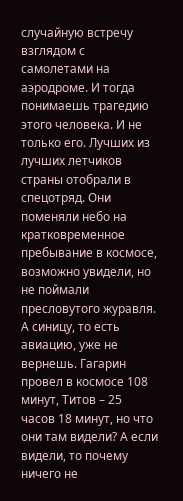случайную встречу взглядом с самолетами на аэродроме. И тогда понимаешь трагедию этого человека. И не только его. Лучших из лучших летчиков страны отобрали в спецотряд. Они поменяли небо на кратковременное пребывание в космосе, возможно увидели, но не поймали пресловутого журавля. А синицу, то есть авиацию, уже не вернешь. Гагарин провел в космосе 108 минут, Титов – 25 часов 18 минут, но что они там видели? А если видели, то почему ничего не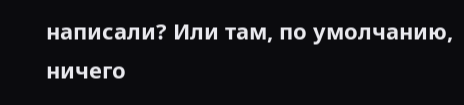написали? Или там, по умолчанию, ничего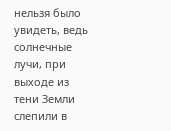нельзя было увидеть, ведь солнечные лучи, при выходе из тени Земли слепили в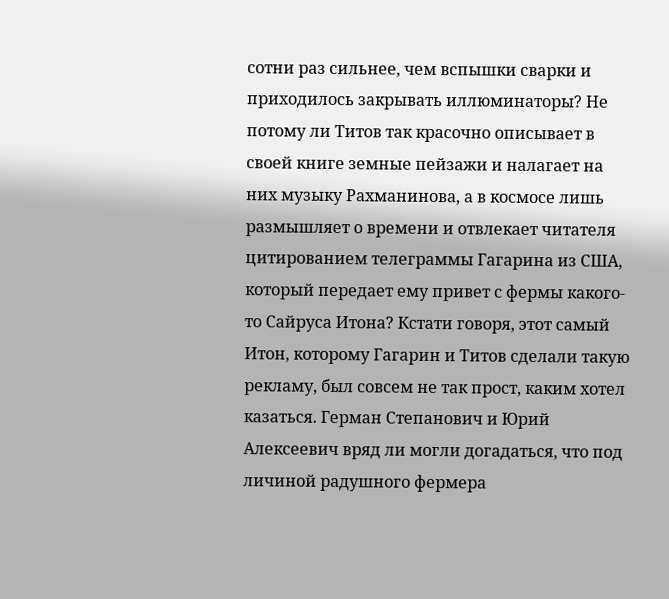сотни раз сильнее, чем вспышки сварки и приходилось закрывать иллюминаторы? Не потому ли Титов так красочно описывает в своей книге земные пейзажи и налагает на них музыку Рахманинова, а в космосе лишь размышляет о времени и отвлекает читателя цитированием телеграммы Гагарина из США, который передает ему привет с фермы какого-то Сайруса Итона? Кстати говоря, этот самый Итон, которому Гагарин и Титов сделали такую рекламу, был совсем не так прост, каким хотел казаться. Герман Степанович и Юрий Алексеевич вряд ли могли догадаться, что под личиной радушного фермера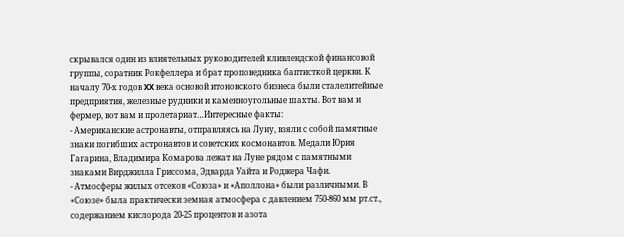скрывался один из влиятельных руководителей кливлендской финансовой группы, соратник Рокфеллера и брат проповедника баптисткой церкви. К началу 70-х годов XX века основой итоновского бизнеса были сталелитейные предприятия, железные рудники и каменноугольные шахты. Вот вам и фермер, вот вам и пролетариат…Интересные факты:
- Американские астронавты, отправляясь на Луну, взяли с собой памятные знаки погибших астронавтов и советских космонавтов. Медали Юрия Гагарина, Владимира Комарова лежат на Луне рядом с памятными знаками Вирджилла Гриссома, Эдварда Уайта и Роджера Чафи.
- Атмосферы жилых отсеков «Союза» и «Аполлона» были различными. В «Союзе» была практически земная атмосфера с давлением 750-860 мм рт.ст., содержанием кислорода 20-25 процентов и азота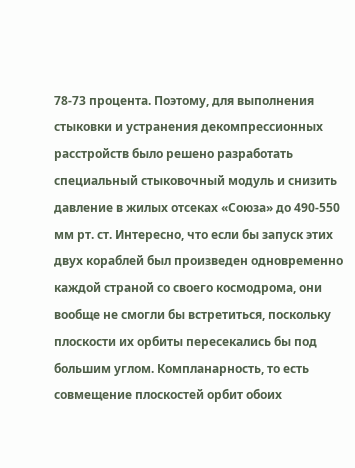78-73 процента. Поэтому, для выполнения стыковки и устранения декомпрессионных расстройств было решено разработать специальный стыковочный модуль и снизить давление в жилых отсеках «Союза» до 490-550 мм рт. ст. Интересно, что если бы запуск этих двух кораблей был произведен одновременно каждой страной со своего космодрома, они вообще не смогли бы встретиться, поскольку плоскости их орбиты пересекались бы под большим углом. Компланарность, то есть совмещение плоскостей орбит обоих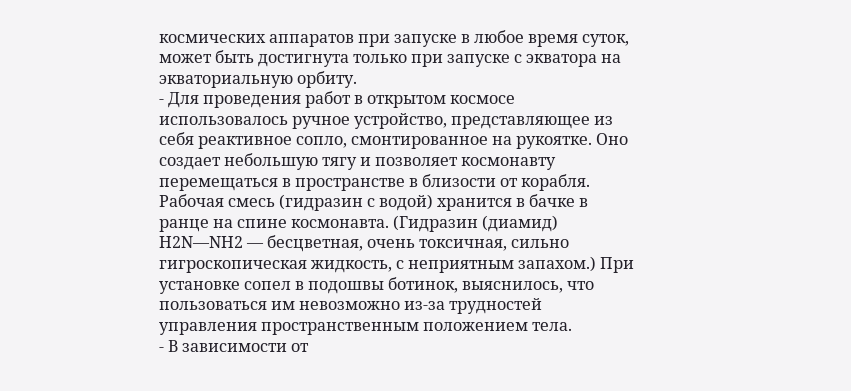космических аппаратов при запуске в любое время суток, может быть достигнута только при запуске с экватора на экваториальную орбиту.
- Для проведения работ в открытом космосе использовалось ручное устройство, представляющее из себя реактивное сопло, смонтированное на рукоятке. Оно создает небольшую тягу и позволяет космонавту перемещаться в пространстве в близости от корабля. Рабочая смесь (гидразин с водой) хранится в бачке в ранце на спине космонавта. (Гидразин (диамид) H2N—NH2 — бесцветная, очень токсичная, сильно гигроскопическая жидкость, с неприятным запахом.) При установке сопел в подошвы ботинок, выяснилось, что пользоваться им невозможно из-за трудностей управления пространственным положением тела.
- В зависимости от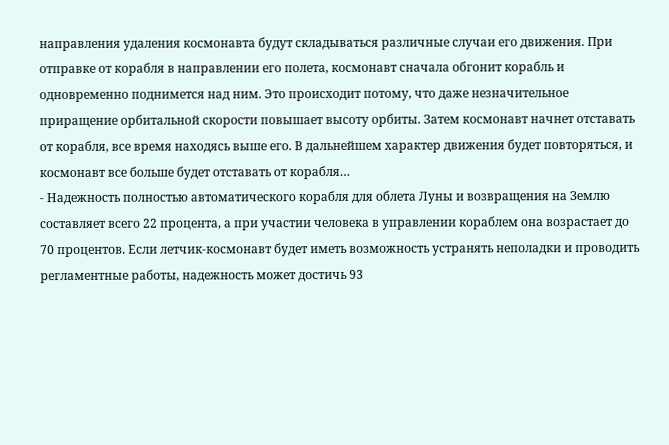направления удаления космонавта будут складываться различные случаи его движения. При отправке от корабля в направлении его полета, космонавт сначала обгонит корабль и одновременно поднимется над ним. Это происходит потому, что даже незначительное приращение орбитальной скорости повышает высоту орбиты. Затем космонавт начнет отставать от корабля, все время находясь выше его. В дальнейшем характер движения будет повторяться, и космонавт все больше будет отставать от корабля…
- Надежность полностью автоматического корабля для облета Луны и возвращения на Землю составляет всего 22 процента, а при участии человека в управлении кораблем она возрастает до 70 процентов. Если летчик-космонавт будет иметь возможность устранять неполадки и проводить регламентные работы, надежность может достичь 93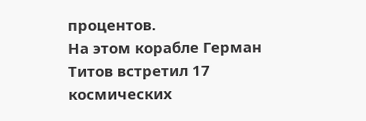процентов.
На этом корабле Герман Титов встретил 17 космических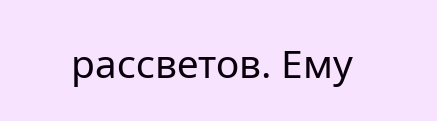рассветов. Ему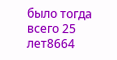было тогда всего 25 лет8664